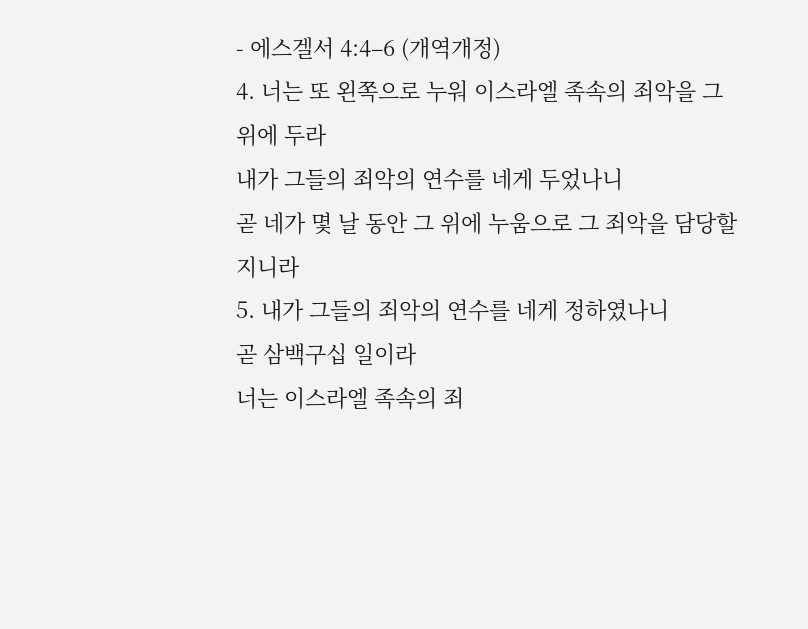- 에스겔서 4:4–6 (개역개정)
4. 너는 또 왼쪽으로 누워 이스라엘 족속의 죄악을 그 위에 두라
내가 그들의 죄악의 연수를 네게 두었나니
곧 네가 몇 날 동안 그 위에 누움으로 그 죄악을 담당할지니라
5. 내가 그들의 죄악의 연수를 네게 정하였나니
곧 삼백구십 일이라
너는 이스라엘 족속의 죄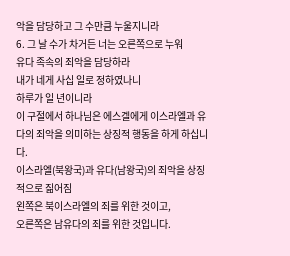악을 담당하고 그 수만큼 누울지니라
6. 그 날 수가 차거든 너는 오른쪽으로 누워
유다 족속의 죄악을 담당하라
내가 네게 사십 일로 정하였나니
하루가 일 년이니라
이 구절에서 하나님은 에스겔에게 이스라엘과 유다의 죄악을 의미하는 상징적 행동을 하게 하십니다.
이스라엘(북왕국)과 유다(남왕국)의 죄악을 상징적으로 짊어짐
왼쪽은 북이스라엘의 죄를 위한 것이고,
오른쪽은 남유다의 죄를 위한 것입니다.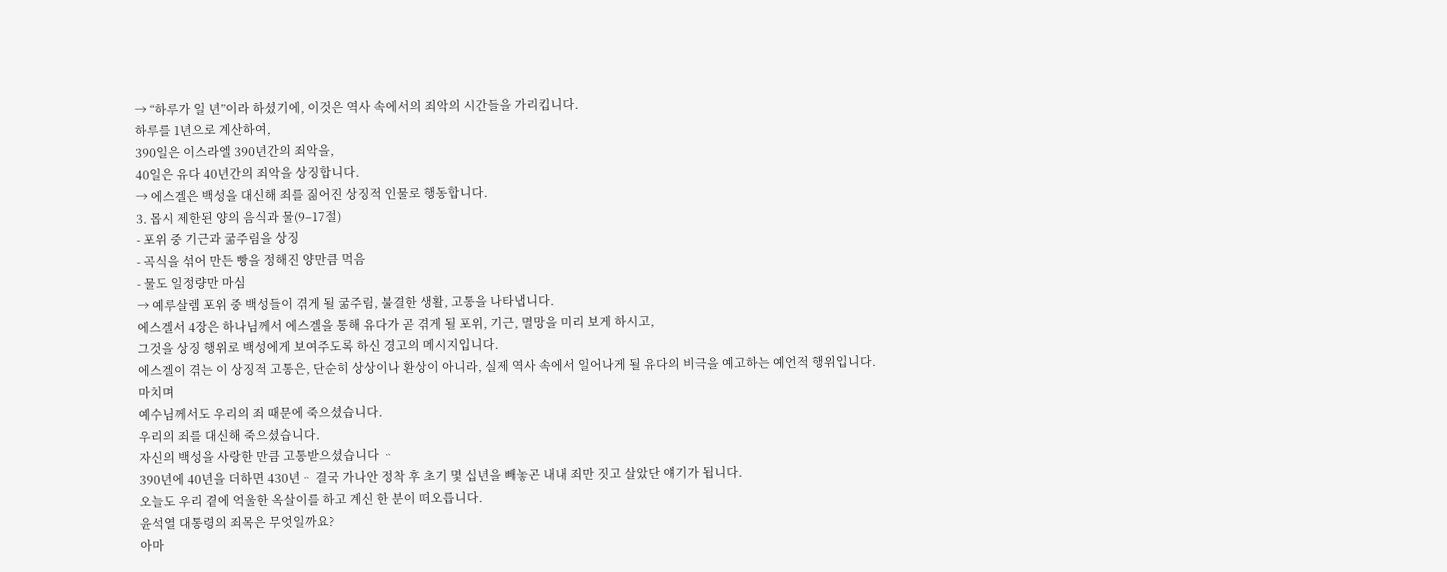→ “하루가 일 년”이라 하셨기에, 이것은 역사 속에서의 죄악의 시간들을 가리킵니다.
하루를 1년으로 계산하여,
390일은 이스라엘 390년간의 죄악을,
40일은 유다 40년간의 죄악을 상징합니다.
→ 에스겔은 백성을 대신해 죄를 짊어진 상징적 인물로 행동합니다.
3. 몹시 제한된 양의 음식과 물(9–17절)
- 포위 중 기근과 굶주림을 상징
- 곡식을 섞어 만든 빵을 정해진 양만큼 먹음
- 물도 일정량만 마심
→ 예루살렘 포위 중 백성들이 겪게 될 굶주림, 불결한 생활, 고통을 나타냅니다.
에스겔서 4장은 하나님께서 에스겔을 통해 유다가 곧 겪게 될 포위, 기근, 멸망을 미리 보게 하시고,
그것을 상징 행위로 백성에게 보여주도록 하신 경고의 메시지입니다.
에스겔이 겪는 이 상징적 고통은, 단순히 상상이나 환상이 아니라, 실제 역사 속에서 일어나게 될 유다의 비극을 예고하는 예언적 행위입니다.
마치며
예수님께서도 우리의 죄 때문에 죽으셨습니다.
우리의 죄를 대신해 죽으셨습니다.
자신의 백성을 사랑한 만큼 고통받으셨습니다 ᆢ
390년에 40년을 더하면 430년ᆢ 결국 가나안 정착 후 초기 몇 십년을 빼놓곤 내내 죄만 짓고 살았단 얘기가 됩니다.
오늘도 우리 곁에 억울한 옥살이를 하고 계신 한 분이 떠오릅니다.
윤석열 대통령의 죄목은 무엇일까요?
아마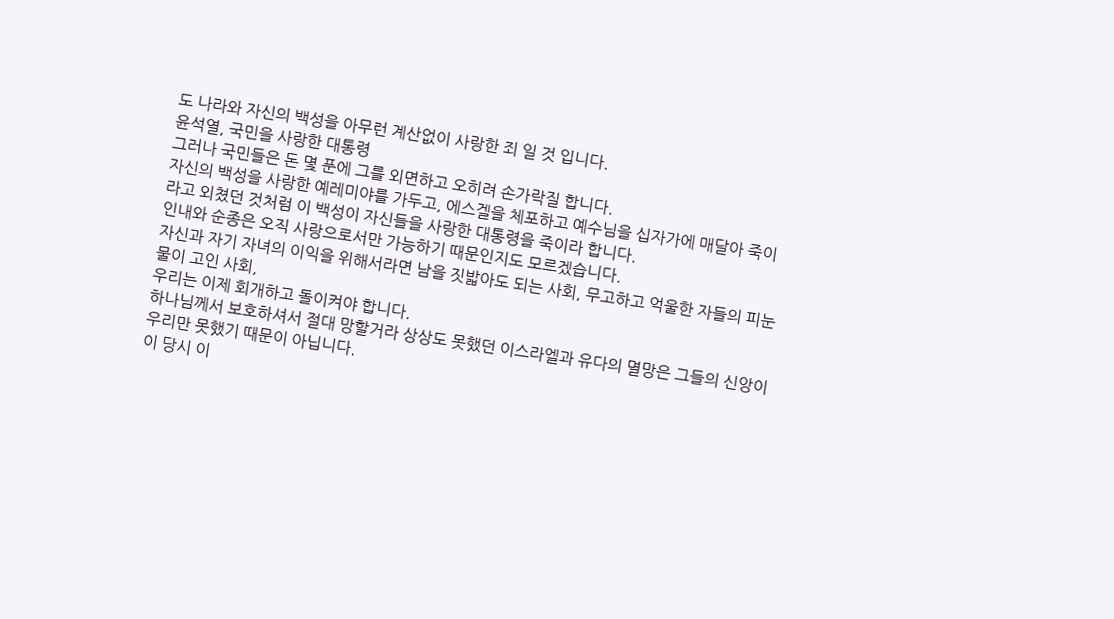도 나라와 자신의 백성을 아무런 계산없이 사랑한 죄 일 것 입니다.
윤석열, 국민을 사랑한 대통령
그러나 국민들은 돈 몇 푼에 그를 외면하고 오히려 손가락질 합니다.
자신의 백성을 사랑한 예레미야를 가두고, 에스겔을 체포하고 예수님을 십자가에 매달아 죽이라고 외쳤던 것처럼 이 백성이 자신들을 사랑한 대통령을 죽이라 합니다.
인내와 순종은 오직 사랑으로서만 가능하기 때문인지도 모르겠습니다.
자신과 자기 자녀의 이익을 위해서라면 남을 짓밟아도 되는 사회, 무고하고 억울한 자들의 피눈물이 고인 사회,
우리는 이제 회개하고 돌이켜야 합니다.
하나님께서 보호하셔서 절대 망할거라 상상도 못했던 이스라엘과 유다의 멸망은 그들의 신앙이 우리만 못했기 때문이 아닙니다.
이 당시 이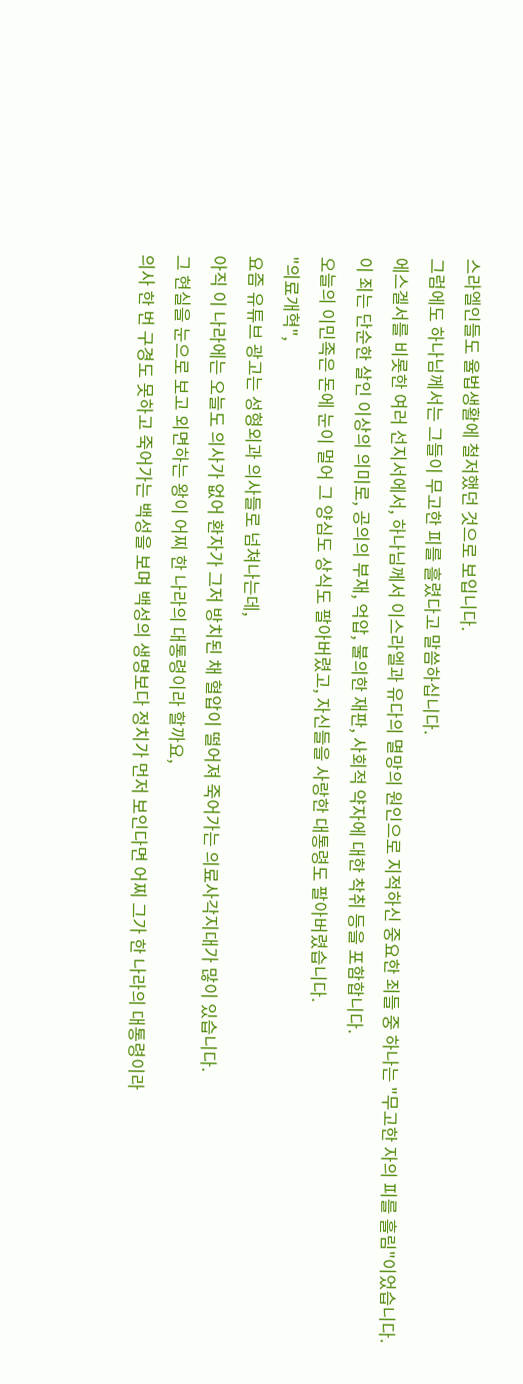스라엘인들도 율법생활에 철저했던 것으로 보입니다.
그럼에도 하나님께서는 그들이 무고한 피를 흘렸다고 말씀하십니다.
에스겔서를 비롯한 여러 선지서에서, 하나님께서 이스라엘과 유다의 멸망의 원인으로 지적하신 중요한 죄들 중 하나는 "무고한 자의 피를 흘림"이었습니다.
이 죄는 단순한 살인 이상의 의미로, 공의의 부재, 억압, 불의한 재판, 사회적 약자에 대한 착취 등을 포함합니다.
오늘의 이민족은 돈에 눈이 멀어 그 양심도 상식도 팔아버렸고, 자신들을 사랑한 대통령도 팔아버렸습니다.
"의료개혁",
요즘 유튜브 광고는 성형외과 의사들로 넘쳐나는데,
아직 이 나라에는 오늘도 의사가 없어 환자가 그저 방치된 채 혈압이 떨어져 죽어가는 의료사각지대가 많이 있습니다.
그 현실을 눈으로 보고 외면하는 왕이 어찌 한 나라의 대통령이라 할까요,
의사 한 번 구경도 못하고 죽어가는 백성을 보며 백성의 생명보다 정치가 먼저 보인다면 어찌 그가 한 나라의 대통령이라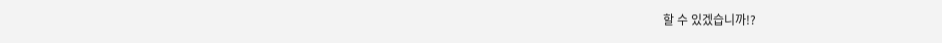할 수 있겠습니까!?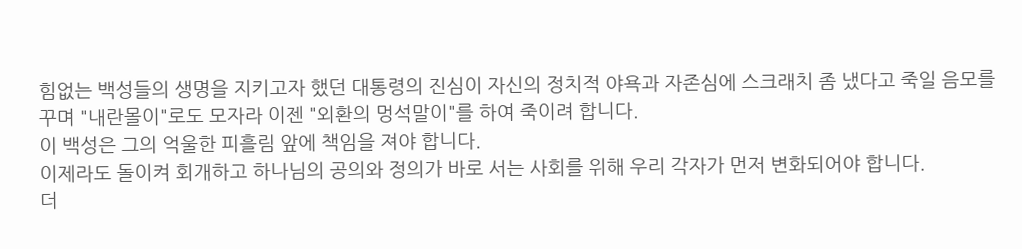힘없는 백성들의 생명을 지키고자 했던 대통령의 진심이 자신의 정치적 야욕과 자존심에 스크래치 좀 냈다고 죽일 음모를 꾸며 "내란몰이"로도 모자라 이젠 "외환의 멍석말이"를 하여 죽이려 합니다.
이 백성은 그의 억울한 피흘림 앞에 책임을 져야 합니다.
이제라도 돌이켜 회개하고 하나님의 공의와 정의가 바로 서는 사회를 위해 우리 각자가 먼저 변화되어야 합니다.
더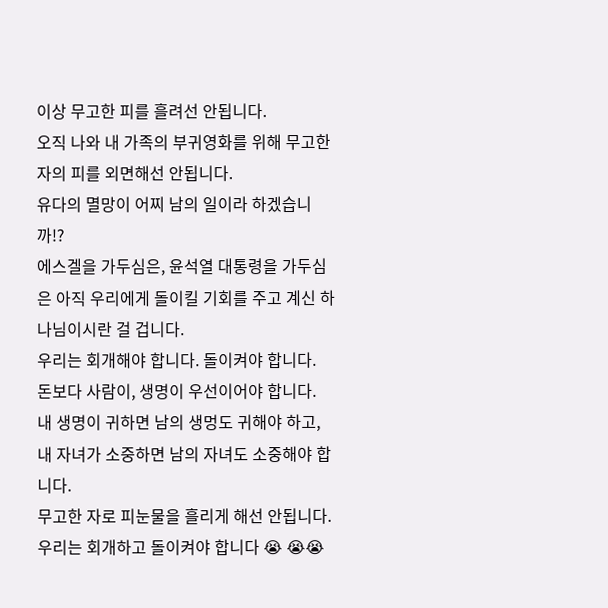이상 무고한 피를 흘려선 안됩니다.
오직 나와 내 가족의 부귀영화를 위해 무고한 자의 피를 외면해선 안됩니다.
유다의 멸망이 어찌 남의 일이라 하겠습니까!?
에스겔을 가두심은, 윤석열 대통령을 가두심은 아직 우리에게 돌이킬 기회를 주고 계신 하나님이시란 걸 겁니다.
우리는 회개해야 합니다. 돌이켜야 합니다.
돈보다 사람이, 생명이 우선이어야 합니다.
내 생명이 귀하면 남의 생멍도 귀해야 하고,
내 자녀가 소중하면 남의 자녀도 소중해야 합니다.
무고한 자로 피눈물을 흘리게 해선 안됩니다.
우리는 회개하고 돌이켜야 합니다 😭 😭😭